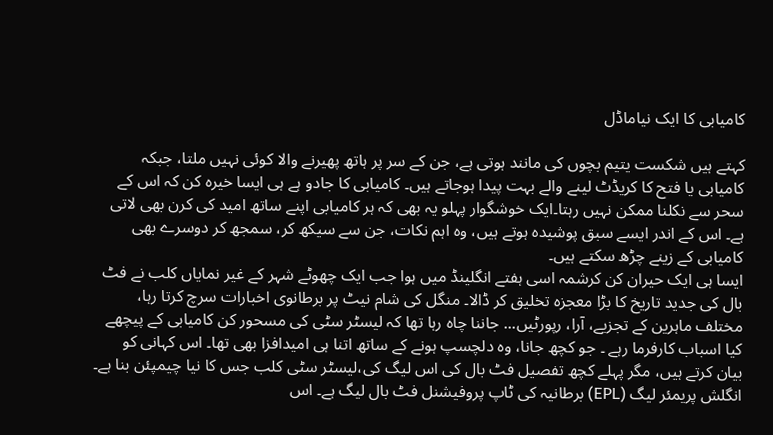کامیابی کا ایک نیاماڈل

کہتے ہیں شکست یتیم بچوں کی مانند ہوتی ہے، جن کے سر پر ہاتھ پھیرنے والا کوئی نہیں ملتا، جبکہ کامیابی یا فتح کا کریڈٹ لینے والے بہت پیدا ہوجاتے ہیں۔ کامیابی کا جادو ہے ہی ایسا خیرہ کن کہ اس کے سحر سے نکلنا ممکن نہیں رہتا۔ایک خوشگوار پہلو یہ بھی کہ ہر کامیابی اپنے ساتھ امید کی کرن بھی لاتی ہے۔ اس کے اندر ایسے سبق پوشیدہ ہوتے ہیں، وہ اہم نکات، جن سے سیکھ کر، سمجھ کر دوسرے بھی کامیابی کے زینے چڑھ سکتے ہیں۔
ایسا ہی ایک حیران کن کرشمہ اسی ہفتے انگلینڈ میں ہوا جب ایک چھوٹے شہر کے غیر نمایاں کلب نے فٹ بال کی جدید تاریخ کا بڑا معجزہ تخلیق کر ڈالا۔ منگل کی شام نیٹ پر برطانوی اخبارات سرچ کرتا رہا، مختلف ماہرین کے تجزیے، آرا، رپورٹیں... جاننا چاہ رہا تھا کہ لیسٹر سٹی کی مسحور کن کامیابی کے پیچھے کیا اسباب کارفرما رہے ۔ جو کچھ جانا، وہ دلچسپ ہونے کے ساتھ اتنا ہی امیدافزا بھی تھا۔ اس کہانی کو بیان کرتے ہیں، مگر پہلے کچھ تفصیل فٹ بال کی اس لیگ کی،لیسٹر سٹی کلب جس کا نیا چیمپئن بنا ہے۔
انگلش پریمئر لیگ (EPL) برطانیہ کی ٹاپ پروفیشنل فٹ بال لیگ ہے۔ اس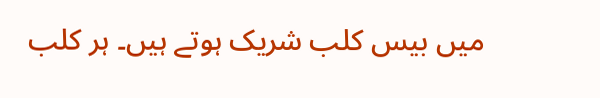میں بیس کلب شریک ہوتے ہیں۔ ہر کلب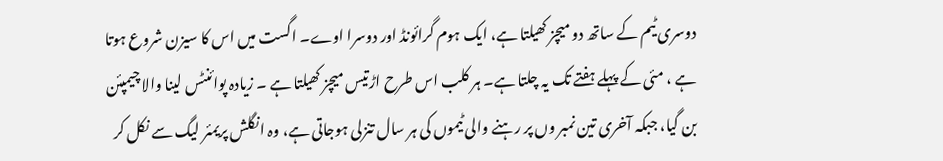دوسری ٹیم کے ساتھ دو میچز کھیلتا ہے، ایک ہوم گرائونڈ اور دوسرا اوے۔ اگست میں اس کا سیزن شروع ہوتا ہے ، مئی کے پہلے ہفتے تک یہ چلتا ہے۔ ہر کلب اس طرح اڑتیس میچز کھیلتا ہے ۔ زیادہ پوائنٹس لینا والا چیمپئن بن گیا، جبکہ آخری تین نمبر وں پر رہنے والی ٹیموں کی ہر سال تنزلی ہوجاتی ہے، وہ انگلش پریمئر لیگ سے نکل کر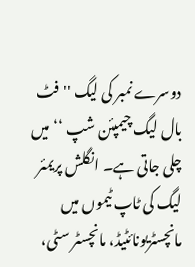دوسرے نمبر کی لیگ ''فٹ بال لیگ چیمپئن شپ ‘‘میں چلی جاتی ہے۔ انگلش پریمئر لیگ کی ٹاپ ٹیموں میں مانچسٹریونائٹیڈ، مانچسٹر سٹی،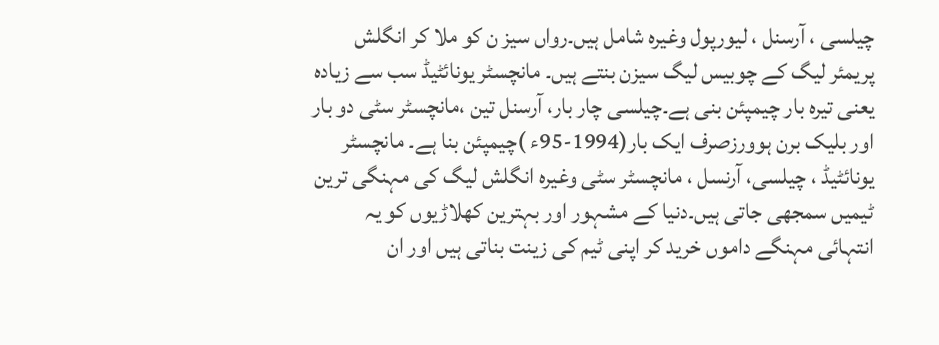چیلسی ، آرسنل ، لیورپول وغیرہ شامل ہیں۔رواں سیز ن کو ملا کر انگلش پریمئر لیگ کے چوبیس لیگ سیزن بنتے ہیں۔ مانچسٹر یونائٹیڈ سب سے زیادہ یعنی تیرہ بار چیمپئن بنی ہے۔چیلسی چار بار، آرسنل تین ،مانچسٹر سٹی دو بار اور بلیک برن ہوورزصرف ایک بار(1994-95ء )چیمپئن بنا ہے۔ مانچسٹر یونائٹیڈ ، چیلسی، آرنسل ، مانچسٹر سٹی وغیرہ انگلش لیگ کی مہنگی ترین ٹیمیں سمجھی جاتی ہیں۔دنیا کے مشہور اور بہترین کھلاڑیوں کو یہ انتہائی مہنگے داموں خرید کر اپنی ٹیم کی زینت بناتی ہیں اور ان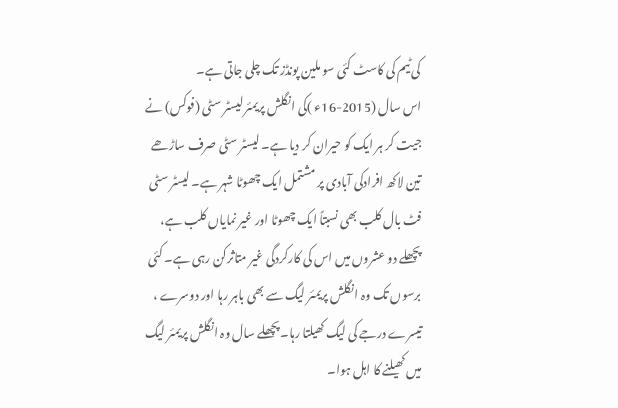کی ٹیم کی کاسٹ کئی سو ملین پونڈز تک چلی جاتی ہے۔
اس سال (2015-16ء )کی انگلش پریمئر لیسٹر سٹی (فوکس) نے جیت کر ہر ایک کو حیران کر دیا ہے۔ لیسٹر سٹی صرف ساڑھے تین لاکھ افرادکی آبادی پر مشتمل ایک چھوٹا شہر ہے۔ لیسٹر سٹی فٹ بال کلب بھی نسبتاً ایک چھوٹا اور غیر نمایاں کلب ہے، پچھلے دو عشروں میں اس کی کارکردگی غیر متاثرکن رہی ہے۔ کئی برسوں تک وہ انگلش پریمئر لیگ سے بھی باہر رہا اور دوسرے ، تیسرے درجے کی لیگ کھیلتا رہا۔ پچھلے سال وہ انگلش پریمئر لیگ میں کھیلنے کا اہل ہوا۔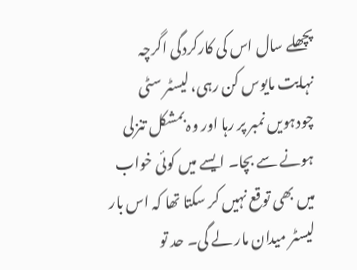پچھلے سال اس کی کارکردگی اگرچہ نہایت مایوس کن رہی، لیسٹر سٹی چودہویں نمبر پر رہا اور وہ بمشکل تنزلی ہونے سے بچا۔ ایسے میں کوئی خواب میں بھی توقع نہیں کر سکتا تھا کہ اس بار لیسٹر میدان مار لے گی۔ حد تو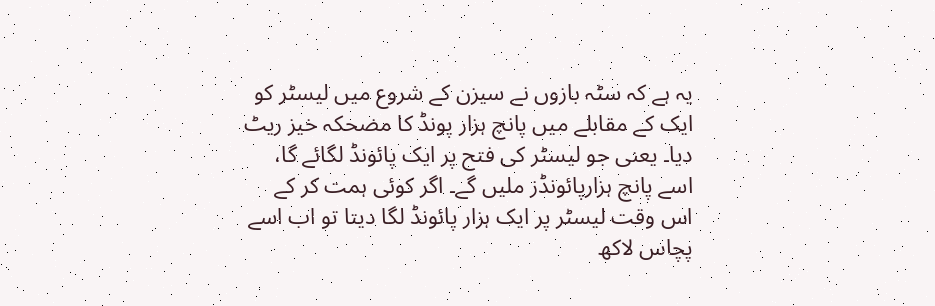یہ ہے کہ سٹہ بازوں نے سیزن کے شروع میں لیسٹر کو ایک کے مقابلے میں پانچ ہزار پونڈ کا مضحکہ خیز ریٹ دیا۔ یعنی جو لیسٹر کی فتح پر ایک پائونڈ لگائے گا، اسے پانچ ہزارپائونڈز ملیں گے۔ اگر کوئی ہمت کر کے اس وقت لیسٹر پر ایک ہزار پائونڈ لگا دیتا تو اب اسے پچاس لاکھ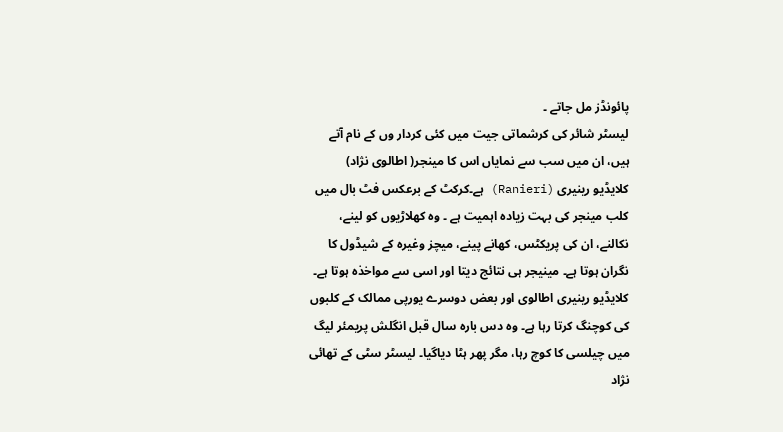پائونڈز مل جاتے ۔
لیسٹر شائر کی کرشماتی جیت میں کئی کردار وں کے نام آتے ہیں، ان میں سب سے نمایاں اس کا مینجر( اطالوی نژاد) کلایڈیو رینیری (Ranieri) ہے۔کرکٹ کے برعکس فٹ بال میں کلب مینجر کی بہت زیادہ اہمیت ہے ۔ وہ کھلاڑیوں کو لینے، نکالنے، ان کی پریکٹس، کھانے پینے، میچز وغیرہ کے شیڈول کا نگران ہوتا ہے۔ مینیجر ہی نتائج دیتا اور اسی سے مواخذہ ہوتا ہے۔ کلایڈیو رینیری اطالوی اور بعض دوسرے یورپی ممالک کے کلبوں کی کوچنگ کرتا رہا ہے۔ وہ دس بارہ سال قبل انگلش پریمئر لیگ میں چیلسی کا کوچ رہا، مگر پھر ہٹا دیاگیا۔ لیسٹر سٹی کے تھائی نژاد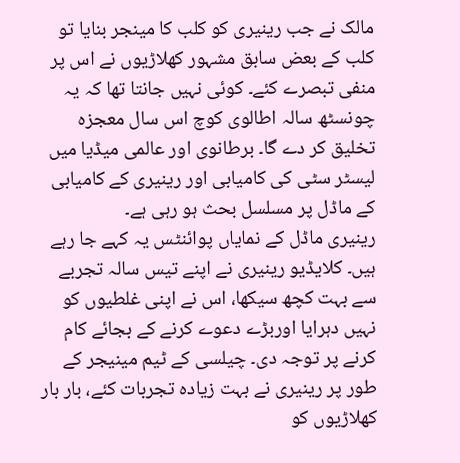مالک نے جب رینیری کو کلب کا مینجر بنایا تو کلب کے بعض سابق مشہور کھلاڑیوں نے اس پر منفی تبصرے کئے۔ کوئی نہیں جانتا تھا کہ یہ چونسٹھ سالہ اطالوی کوچ اس سال معجزہ تخلیق کر دے گا۔ برطانوی اور عالمی میڈیا میں لیسٹر سٹی کی کامیابی اور رینیری کے کامیابی کے ماڈل پر مسلسل بحث ہو رہی ہے۔
رینیری ماڈل کے نمایاں پوائنٹس یہ کہے جا رہے ہیں۔ کلایڈیو رینیری نے اپنے تیس سالہ تجربے سے بہت کچھ سیکھا، اس نے اپنی غلطیوں کو نہیں دہرایا اوربڑے دعوے کرنے کے بجائے کام کرنے پر توجہ دی۔ چیلسی کے ٹیم مینیجر کے طور پر رینیری نے بہت زیادہ تجربات کئے، بار بار کھلاڑیوں کو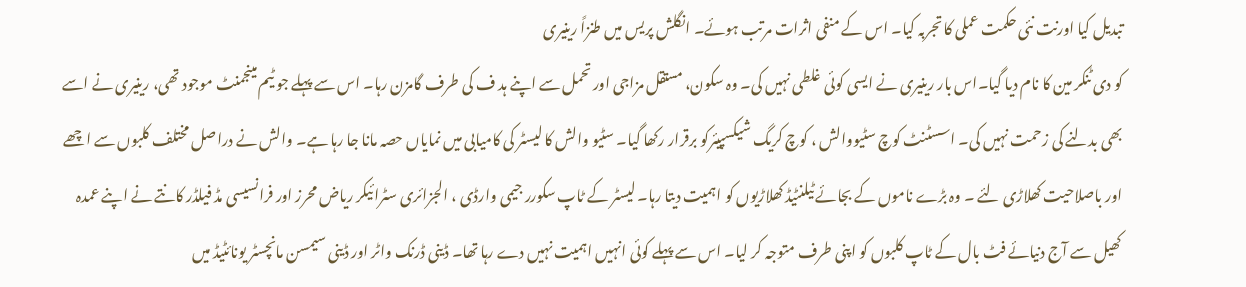تبدیل کیا اورنت نئی حکمت عملی کا تجربہ کیا۔ اس کے منفی اثرات مرتب ہوئے۔ انگلش پریس میں طنزاً رینیری
کو دی ٹنکر مین کا نام دیا گیا۔اس بار رینیری نے ایسی کوئی غلطی نہیں کی۔ وہ سکون، مستقل مزاجی اور تحمل سے اپنے ہد ف کی طرف گامزن رہا۔ اس سے پہلے جو ٹیم مینجمنٹ موجود تھی، رینیری نے اسے بھی بدلنے کی زحمت نہیں کی۔ اسسٹنٹ کوچ سٹیووالش ، کوچ کریگ شیکسپیئرکو برقرار رکھا گیا۔ سٹیو والش کا لیسٹر کی کامیابی میں نمایاں حصہ مانا جا رہا ہے۔ والش نے دراصل مختلف کلبوں سے اچھے اور باصلاحیت کھلاڑی لئے ۔ وہ بڑے ناموں کے بجائے ٹیلنٹیڈ کھلاڑیوں کو اہمیت دیتا رہا۔ لیسٹر کے ٹاپ سکورر جیمی وارڈی ، الجزائری سٹرائیکر ریاض محرز اور فرانسیسی مڈ فیلڈر کانتے نے اپنے عمدہ کھیل سے آج دنیائے فٹ بال کے ٹاپ کلبوں کو اپنی طرف متوجہ کر لیا۔ اس سے پہلے کوئی انہیں اہمیت نہیں دے رہا تھا۔ ڈینی ڈرنک واٹر اور ڈینی سیمسن مانچسٹر یونائٹیڈ میں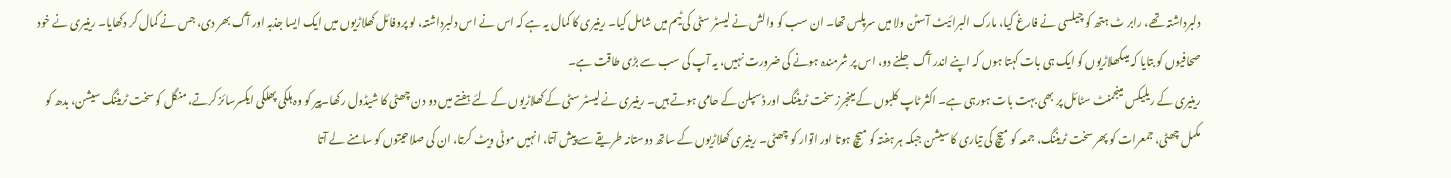دلبرداشتہ تھے، رابر ٹ ہتھ کو چیلسی نے فارغ کیا، مارک البرائیٹ آسٹن ولا میں سرپلس تھا۔ ان سب کو والش نے لیسٹر سٹی کی ٹیم میں شامل کیا۔ رینیری کا کمال یہ ہے کہ اس نے اس دلبرداشتہ، لو پروفائل کھلاڑیوں میں ایک ایسا جذبہ اور آگ بھر دی، جس نے کمال کر دکھایا۔ رینیری نے خود صحافیوں کو بتایا کہ میںکھلاڑیوں کو ایک ہی بات کہتا ہوں کہ اپنے اندر آگ جلنے دو، اس پر شرمندہ ہونے کی ضرورت نہیں، یہ آپ کی سب سے بڑی طاقت ہے۔
رینیری کے ریلیکس مینجمنٹ سٹائل پر بھی بہت بات ہورہی ہے۔ اکثر ٹاپ کلبوں کے مینجرز سخت ٹریننگ اور ڈسپلن کے حامی ہوتے ہیں۔ رینیری نے لیسٹر سٹی کے کھلاڑیوں کے لئے ہفتے میں دو دن چھٹی کا شیڈول رکھا۔پیر کو وہ ہلکی پھلکی ایکسرسائز کرتے، منگل کو سخت ٹریننگ سیشن، بدھ کو مکمل چھٹی، جمعرات کو پھر سخت ٹریننگ، جمعہ کو میچ کی تیاری کا سیشن جبکہ ہر ہفتہ کو میچ ہوتا اور اتوار کو چھٹی۔ رینیری کھلاڑیوں کے ساتھ دوستانہ طریقے سے پیش آتا، انہیں موٹی ویٹ کرتا، ان کی صلاحیتوں کو سامنے لے آتا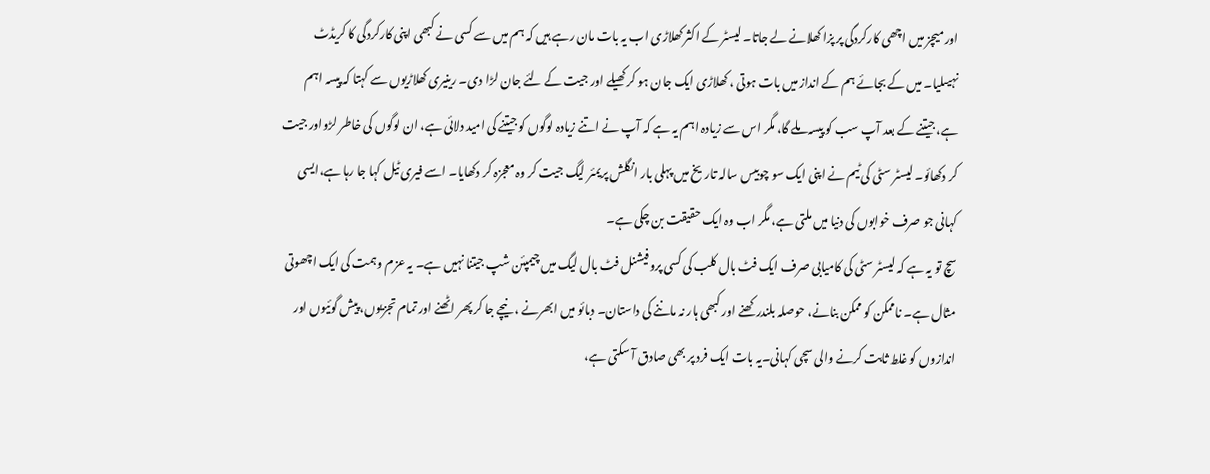اور میچز میں اچھی کارکردگی پر پزا کھلانے لے جاتا۔ لیسٹر کے اکثر کھلاڑی اب یہ بات مان رہے ہیں کہ ہم میں سے کسی نے کبھی اپنی کارکردگی کا کریڈٹ نہیںلیا۔ میں کے بجائے ہم کے انداز میں بات ہوتی ، کھلاڑی ایک جان ہو کر کھیلے اور جیت کے لئے جان لڑا دی۔ رینیری کھلاڑیوں سے کہتا کہ پیسہ اہم ہے، جیتنے کے بعد آپ سب کو پیسہ ملے گا، مگر اس سے زیادہ اہم یہ ہے کہ آپ نے اتنے زیادہ لوگوں کو جیتنے کی امید دلائی ہے، ان لوگوں کی خاطر لڑواور جیت کر دکھائو۔ لیسٹر سٹی کی ٹیم نے اپنی ایک سو چوبیس سالہ تاریخ میں پہلی بار انگلش پریمئر لیگ جیت کر وہ معجزہ کر دکھایا۔ اسے فیری ٹیل کہا جا رہا ہے،ایسی کہانی جو صرف خوابوں کی دنیا میں ملتی ہے، مگر اب وہ ایک حقیقت بن چکی ہے۔
سچ تو یہ ہے کہ لیسٹر سٹی کی کامیابی صرف ایک فٹ بال کلب کی کسی پروفیشنل فٹ بال لیگ میں چیمپئن شپ جیتنا نہیں ہے۔ یہ عزم وہمت کی ایک اچھوتی مثال ہے۔ ناممکن کو ممکن بنانے، حوصلہ بلندرکھنے اور کبھی ہار نہ ماننے کی داستان۔ دبائو میں ابھرنے ، نیچے جا کر پھر اٹھنے اور تمام تجزیوں، پیش گوئیوں اور اندازوں کو غلط ثابت کرنے والی سچی کہانی۔یہ بات ایک فرد پر بھی صادق آ سکتی ہے،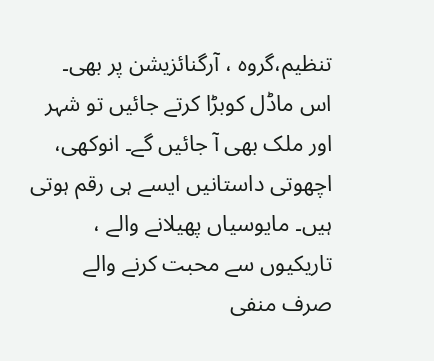تنظیم،گروہ ، آرگنائزیشن پر بھی۔ اس ماڈل کوبڑا کرتے جائیں تو شہر اور ملک بھی آ جائیں گے۔ انوکھی، اچھوتی داستانیں ایسے ہی رقم ہوتی ہیں۔ مایوسیاں پھیلانے والے ، تاریکیوں سے محبت کرنے والے صرف منفی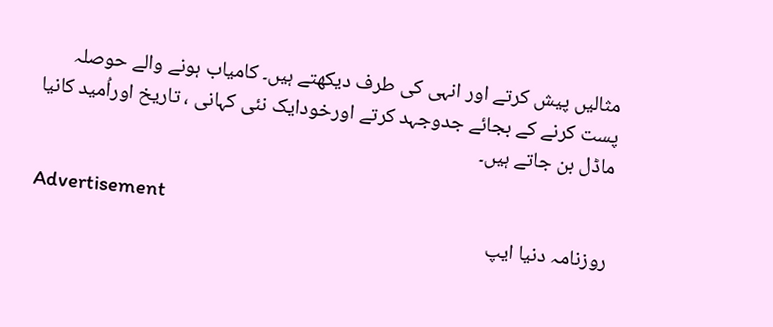مثالیں پیش کرتے اور انہی کی طرف دیکھتے ہیں۔ کامیاب ہونے والے حوصلہ پست کرنے کے بجائے جدوجہد کرتے اورخودایک نئی کہانی ، تاریخ اوراُمید کانیا ماڈل بن جاتے ہیں۔

Advertisement
روزنامہ دنیا ایپ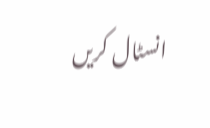انسٹال کریں